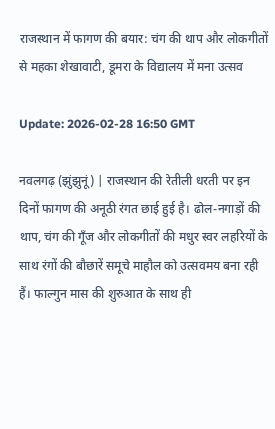राजस्थान में फागण की बयार: चंग की थाप और लोकगीतों से महका शेखावाटी, डूमरा के विद्यालय में मना उत्सव

Update: 2026-02-28 16:50 GMT

नवलगढ़ (झुंझुनूं) | राजस्थान की रेतीली धरती पर इन दिनों फागण की अनूठी रंगत छाई हुई है। ढोल-नगाड़ों की थाप, चंग की गूँज और लोकगीतों की मधुर स्वर लहरियों के साथ रंगों की बौछारें समूचे माहौल को उत्सवमय बना रही हैं। फाल्गुन मास की शुरुआत के साथ ही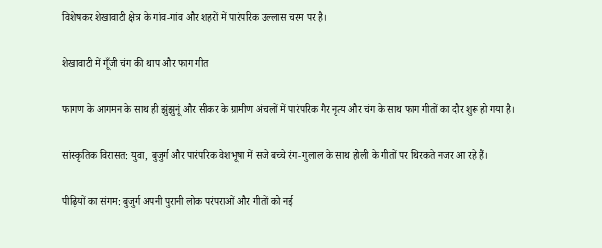विशेषकर शेखावाटी क्षेत्र के गांव-गांव और शहरों में पारंपरिक उल्लास चरम पर है।

शेखावाटी में गूँजी चंग की थाप और फाग गीत

फागण के आगमन के साथ ही झुंझुनूं और सीकर के ग्रामीण अंचलों में पारंपरिक गैर नृत्य और चंग के साथ फाग गीतों का दौर शुरू हो गया है।

सांस्कृतिक विरासत: युवा, बुजुर्ग और पारंपरिक वेशभूषा में सजे बच्चे रंग-गुलाल के साथ होली के गीतों पर थिरकते नजर आ रहे हैं।

पीढ़ियों का संगम: बुजुर्ग अपनी पुरानी लोक परंपराओं और गीतों को नई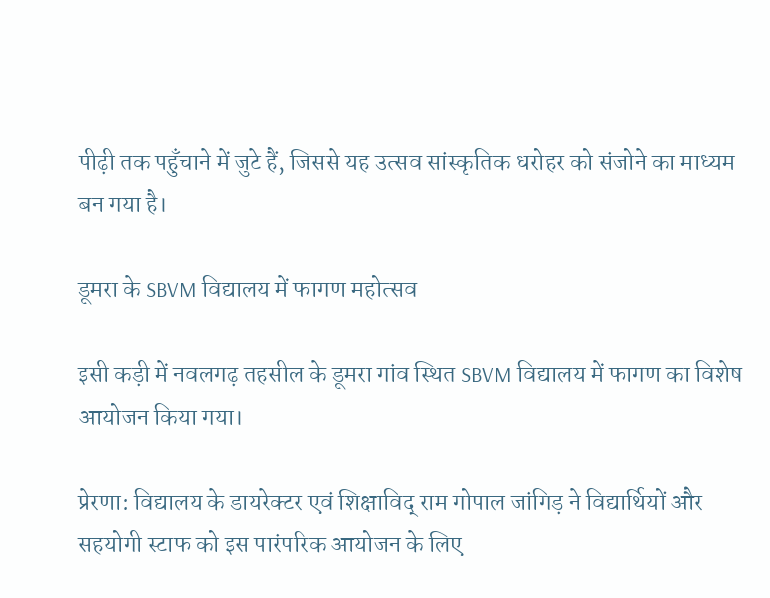पीढ़ी तक पहुँचाने में जुटे हैं, जिससे यह उत्सव सांस्कृतिक धरोहर को संजोने का माध्यम बन गया है।

डूमरा के SBVM विद्यालय में फागण महोत्सव

इसी कड़ी में नवलगढ़ तहसील के डूमरा गांव स्थित SBVM विद्यालय में फागण का विशेष आयोजन किया गया।

प्रेरणा: विद्यालय के डायरेक्टर एवं शिक्षाविद् राम गोपाल जांगिड़ ने विद्यार्थियों और सहयोगी स्टाफ को इस पारंपरिक आयोजन के लिए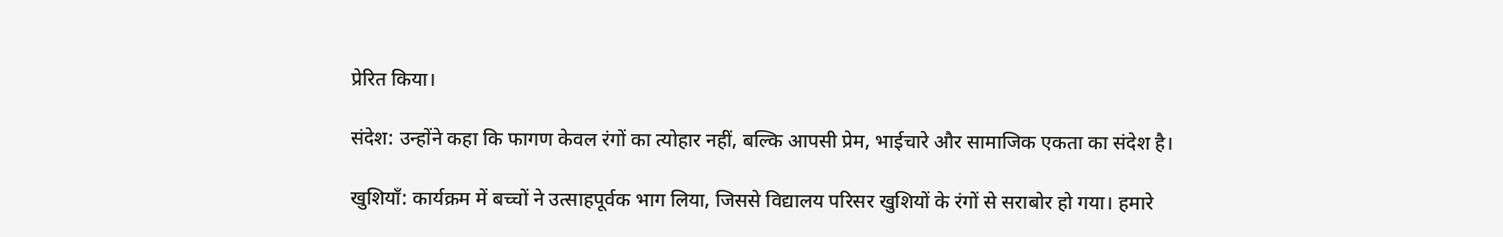प्रेरित किया।

संदेश: उन्होंने कहा कि फागण केवल रंगों का त्योहार नहीं, बल्कि आपसी प्रेम, भाईचारे और सामाजिक एकता का संदेश है।

खुशियाँ: कार्यक्रम में बच्चों ने उत्साहपूर्वक भाग लिया, जिससे विद्यालय परिसर खुशियों के रंगों से सराबोर हो गया। हमारे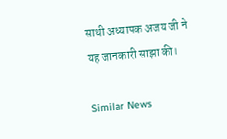साथी अध्यापक अजय जी ने यह जानकारी साझा की।

Similar News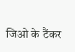जिओ के टैंकर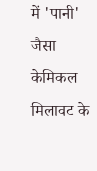में 'पानी' जैसा केमिकल मिलावट के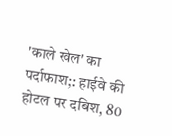'काले खेल' का पर्दाफाश;: हाईवे की होटल पर दबिश, 80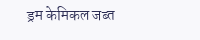ड्रम केमिकल जब्त